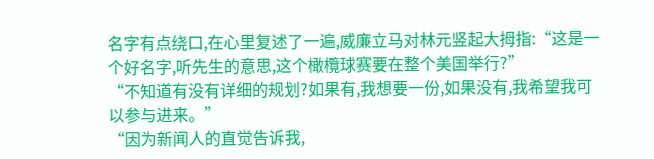名字有点绕口,在心里复述了一遍,威廉立马对林元竖起大拇指:“这是一个好名字,听先生的意思,这个橄欖球赛要在整个美国举行?”
“不知道有没有详细的规划?如果有,我想要一份,如果没有,我希望我可以参与进来。”
“因为新闻人的直觉告诉我,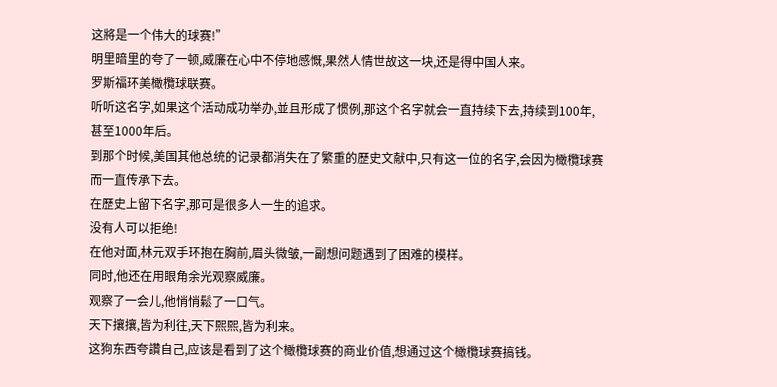这將是一个伟大的球赛!”
明里暗里的夸了一顿,威廉在心中不停地感慨,果然人情世故这一块,还是得中国人来。
罗斯福环美橄欖球联赛。
听听这名字,如果这个活动成功举办,並且形成了惯例,那这个名字就会一直持续下去,持续到100年,甚至1000年后。
到那个时候,美国其他总统的记录都消失在了繁重的歷史文献中,只有这一位的名字,会因为橄欖球赛而一直传承下去。
在歷史上留下名字,那可是很多人一生的追求。
没有人可以拒绝!
在他对面,林元双手环抱在胸前,眉头微皱,一副想问题遇到了困难的模样。
同时,他还在用眼角余光观察威廉。
观察了一会儿,他悄悄鬆了一口气。
天下攘攘,皆为利往,天下熙熙,皆为利来。
这狗东西夸讚自己,应该是看到了这个橄欖球赛的商业价值,想通过这个橄欖球赛搞钱。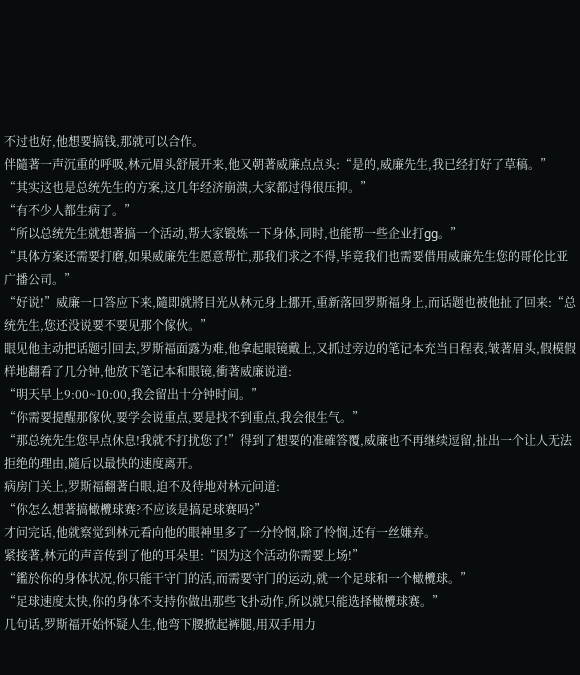不过也好,他想要搞钱,那就可以合作。
伴隨著一声沉重的呼吸,林元眉头舒展开来,他又朝著威廉点点头:“是的,威廉先生,我已经打好了草稿。”
“其实这也是总统先生的方案,这几年经济崩溃,大家都过得很压抑。”
“有不少人都生病了。”
“所以总统先生就想著搞一个活动,帮大家锻炼一下身体,同时,也能帮一些企业打gg。”
“具体方案还需要打磨,如果威廉先生愿意帮忙,那我们求之不得,毕竟我们也需要借用威廉先生您的哥伦比亚广播公司。”
“好说!”威廉一口答应下来,隨即就將目光从林元身上挪开,重新落回罗斯福身上,而话题也被他扯了回来:“总统先生,您还没说要不要见那个傢伙。”
眼见他主动把话题引回去,罗斯福面露为难,他拿起眼镜戴上,又抓过旁边的笔记本充当日程表,皱著眉头,假模假样地翻看了几分钟,他放下笔记本和眼镜,衝著威廉说道:
“明天早上9:00~10:00,我会留出十分钟时间。”
“你需要提醒那傢伙,要学会说重点,要是找不到重点,我会很生气。”
“那总统先生您早点休息!我就不打扰您了!”得到了想要的准確答覆,威廉也不再继续逗留,扯出一个让人无法拒绝的理由,隨后以最快的速度离开。
病房门关上,罗斯福翻著白眼,迫不及待地对林元问道:
“你怎么想著搞橄欖球赛?不应该是搞足球赛吗?”
才问完话,他就察觉到林元看向他的眼神里多了一分怜悯,除了怜悯,还有一丝嫌弃。
紧接著,林元的声音传到了他的耳朵里:“因为这个活动你需要上场!”
“鑑於你的身体状况,你只能干守门的活,而需要守门的运动,就一个足球和一个橄欖球。”
“足球速度太快,你的身体不支持你做出那些飞扑动作,所以就只能选择橄欖球赛。”
几句话,罗斯福开始怀疑人生,他弯下腰掀起裤腿,用双手用力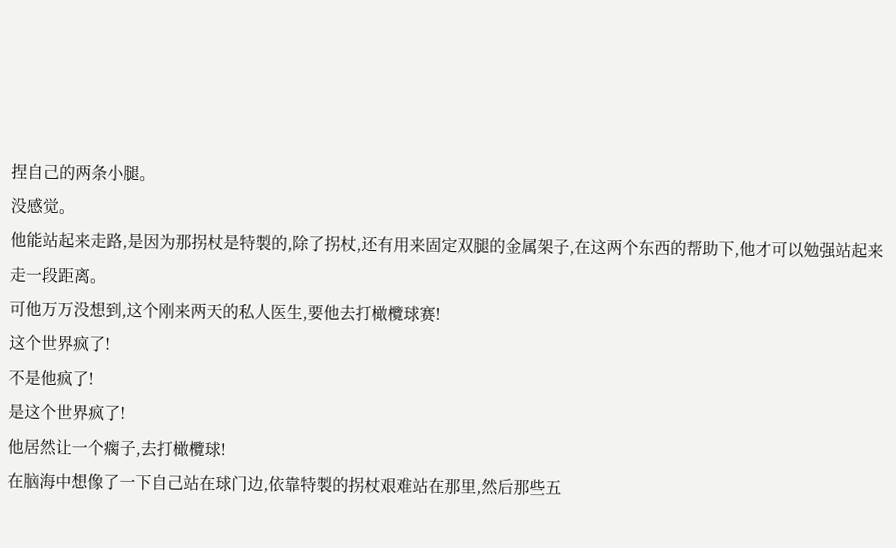捏自己的两条小腿。
没感觉。
他能站起来走路,是因为那拐杖是特製的,除了拐杖,还有用来固定双腿的金属架子,在这两个东西的帮助下,他才可以勉强站起来走一段距离。
可他万万没想到,这个刚来两天的私人医生,要他去打橄欖球赛!
这个世界疯了!
不是他疯了!
是这个世界疯了!
他居然让一个瘸子,去打橄欖球!
在脑海中想像了一下自己站在球门边,依靠特製的拐杖艰难站在那里,然后那些五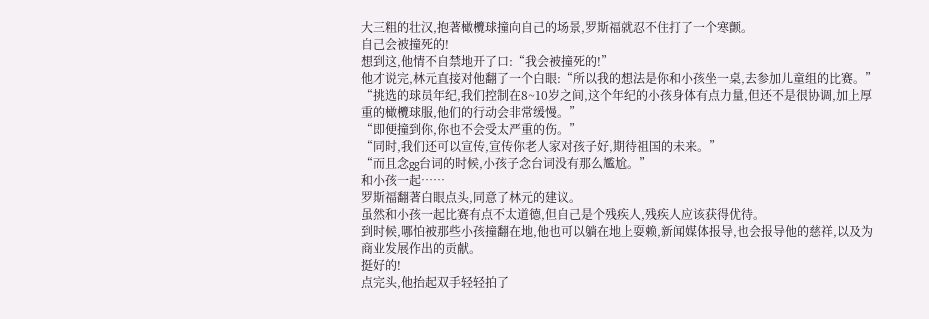大三粗的壮汉,抱著橄欖球撞向自己的场景,罗斯福就忍不住打了一个寒颤。
自己会被撞死的!
想到这,他情不自禁地开了口:“我会被撞死的!”
他才说完,林元直接对他翻了一个白眼:“所以我的想法是你和小孩坐一桌,去参加儿童组的比赛。”
“挑选的球员年纪,我们控制在8~10岁之间,这个年纪的小孩身体有点力量,但还不是很协调,加上厚重的橄欖球服,他们的行动会非常缓慢。”
“即便撞到你,你也不会受太严重的伤。”
“同时,我们还可以宣传,宣传你老人家对孩子好,期待祖国的未来。”
“而且念gg台词的时候,小孩子念台词没有那么尷尬。”
和小孩一起……
罗斯福翻著白眼点头,同意了林元的建议。
虽然和小孩一起比赛有点不太道德,但自己是个残疾人,残疾人应该获得优待。
到时候,哪怕被那些小孩撞翻在地,他也可以躺在地上耍赖,新闻媒体报导,也会报导他的慈祥,以及为商业发展作出的贡献。
挺好的!
点完头,他抬起双手轻轻拍了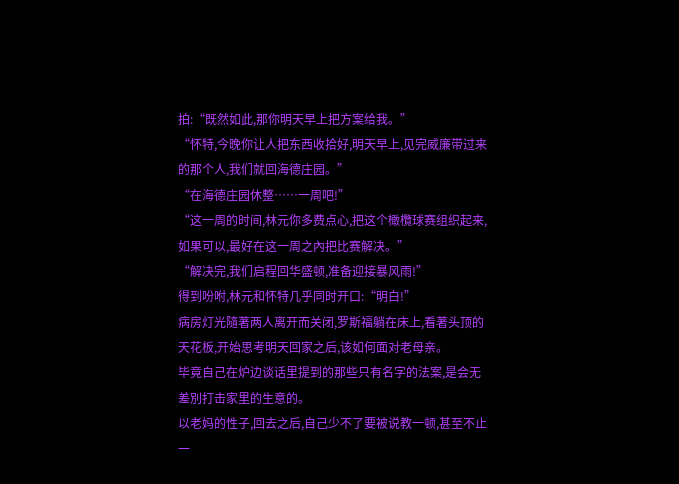拍:“既然如此,那你明天早上把方案给我。”
“怀特,今晚你让人把东西收拾好,明天早上,见完威廉带过来的那个人,我们就回海德庄园。”
“在海德庄园休整……一周吧!”
“这一周的时间,林元你多费点心,把这个橄欖球赛组织起来,如果可以,最好在这一周之內把比赛解决。”
“解决完,我们启程回华盛顿,准备迎接暴风雨!”
得到吩咐,林元和怀特几乎同时开口:“明白!”
病房灯光隨著两人离开而关闭,罗斯福躺在床上,看著头顶的天花板,开始思考明天回家之后,该如何面对老母亲。
毕竟自己在炉边谈话里提到的那些只有名字的法案,是会无差別打击家里的生意的。
以老妈的性子,回去之后,自己少不了要被说教一顿,甚至不止一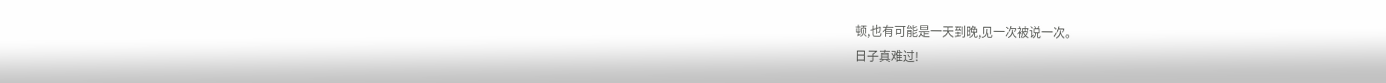顿,也有可能是一天到晚,见一次被说一次。
日子真难过!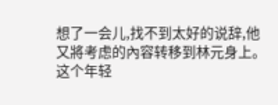想了一会儿,找不到太好的说辞,他又將考虑的內容转移到林元身上。
这个年轻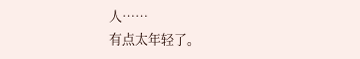人……
有点太年轻了。